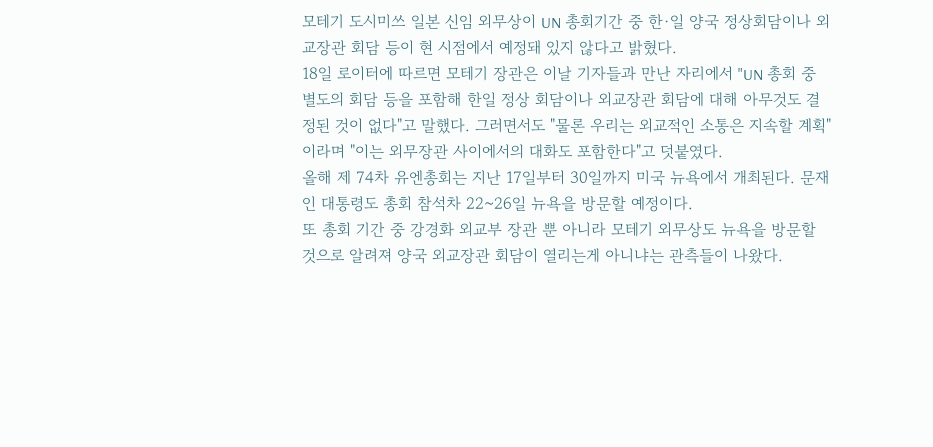모테기 도시미쓰 일본 신임 외무상이 UN 총회기간 중 한·일 양국 정상회담이나 외교장관 회담 등이 현 시점에서 예정돼 있지 않다고 밝혔다.
18일 로이터에 따르면 모테기 장관은 이날 기자들과 만난 자리에서 "UN 총회 중 별도의 회담 등을 포함해 한일 정상 회담이나 외교장관 회담에 대해 아무것도 결정된 것이 없다"고 말했다. 그러면서도 "물론 우리는 외교적인 소통은 지속할 계획"이라며 "이는 외무장관 사이에서의 대화도 포함한다"고 덧붙였다.
올해 제 74차 유엔총회는 지난 17일부터 30일까지 미국 뉴욕에서 개최된다. 문재인 대통령도 총회 참석차 22~26일 뉴욕을 방문할 예정이다.
또 총회 기간 중 강경화 외교부 장관 뿐 아니라 모테기 외무상도 뉴욕을 방문할 것으로 알려져 양국 외교장관 회담이 열리는게 아니냐는 관측들이 나왔다.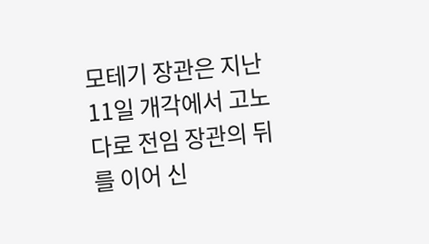모테기 장관은 지난 11일 개각에서 고노 다로 전임 장관의 뒤를 이어 신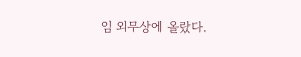임 외무상에 올랐다.